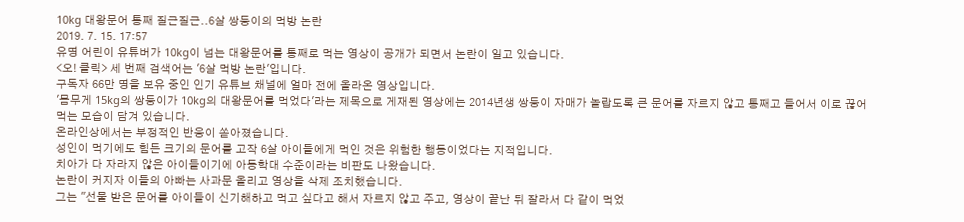10kg 대왕문어 통째 질근질근..6살 쌍둥이의 먹방 논란
2019. 7. 15. 17:57
유명 어린이 유튜버가 10kg이 넘는 대왕문어를 통째로 먹는 영상이 공개가 되면서 논란이 일고 있습니다.
<오! 클릭> 세 번째 검색어는 '6살 먹방 논란'입니다.
구독자 66만 명을 보유 중인 인기 유튜브 채널에 얼마 전에 올라온 영상입니다.
'몸무게 15kg의 쌍둥이가 10kg의 대왕문어를 먹었다'라는 제목으로 게재된 영상에는 2014년생 쌍둥이 자매가 놀랍도록 큰 문어를 자르지 않고 통째고 들어서 이로 끊어 먹는 모습이 담겨 있습니다.
온라인상에서는 부정적인 반응이 쏟아졌습니다.
성인이 먹기에도 힘든 크기의 문어를 고작 6살 아이들에게 먹인 것은 위험한 행동이었다는 지적입니다.
치아가 다 자라지 않은 아이들이기에 아동학대 수준이라는 비판도 나왔습니다.
논란이 커지자 이들의 아빠는 사과문 올리고 영상을 삭제 조치했습니다.
그는 "선물 받은 문어를 아이들이 신기해하고 먹고 싶다고 해서 자르지 않고 주고, 영상이 끝난 뒤 잘라서 다 같이 먹었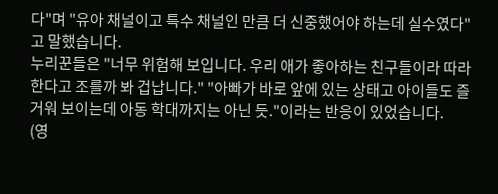다"며 "유아 채널이고 특수 채널인 만큼 더 신중했어야 하는데 실수였다"고 말했습니다.
누리꾼들은 "너무 위험해 보입니다. 우리 애가 좋아하는 친구들이라 따라 한다고 조를까 봐 겁납니다." "아빠가 바로 앞에 있는 상태고 아이들도 즐거워 보이는데 아동 학대까지는 아닌 듯."이라는 반응이 있었습니다.
(영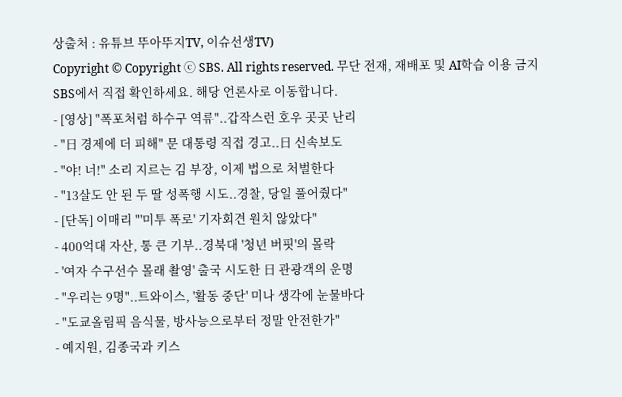상출처 : 유튜브 뚜아뚜지TV, 이슈선생TV)
Copyright © Copyright ⓒ SBS. All rights reserved. 무단 전재, 재배포 및 AI학습 이용 금지
SBS에서 직접 확인하세요. 해당 언론사로 이동합니다.
- [영상] "폭포처럼 하수구 역류"..갑작스런 호우 곳곳 난리
- "日 경제에 더 피해" 문 대통령 직접 경고..日 신속보도
- "야! 너!" 소리 지르는 김 부장, 이제 법으로 처벌한다
- "13살도 안 된 두 딸 성폭행 시도..경찰, 당일 풀어줬다"
- [단독] 이매리 "'미투 폭로' 기자회견 원치 않았다"
- 400억대 자산, 통 큰 기부..경북대 '청년 버핏'의 몰락
- '여자 수구선수 몰래 촬영' 출국 시도한 日 관광객의 운명
- "우리는 9명"..트와이스, '활동 중단' 미나 생각에 눈물바다
- "도쿄올림픽 음식물, 방사능으로부터 정말 안전한가"
- 예지원, 김종국과 키스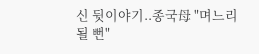신 뒷이야기..종국母 "며느리될 뻔"